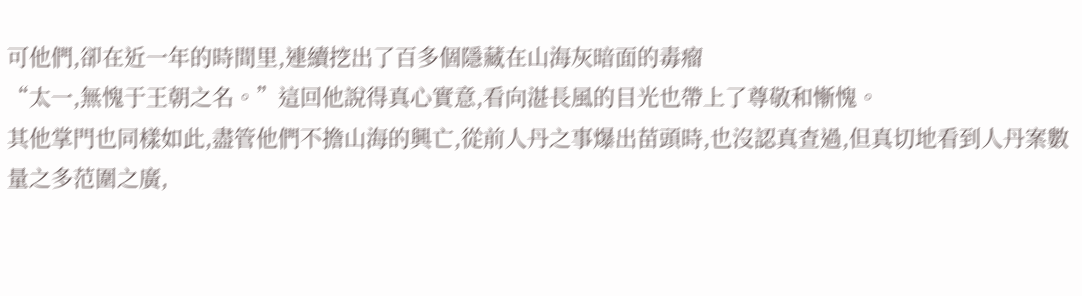可他們,卻在近一年的時間里,連續挖出了百多個隱藏在山海灰暗面的毒瘤
“太一,無愧于王朝之名。”這回他說得真心實意,看向湛長風的目光也帶上了尊敬和慚愧。
其他掌門也同樣如此,盡管他們不擔山海的興亡,從前人丹之事爆出苗頭時,也沒認真查過,但真切地看到人丹案數量之多范圍之廣,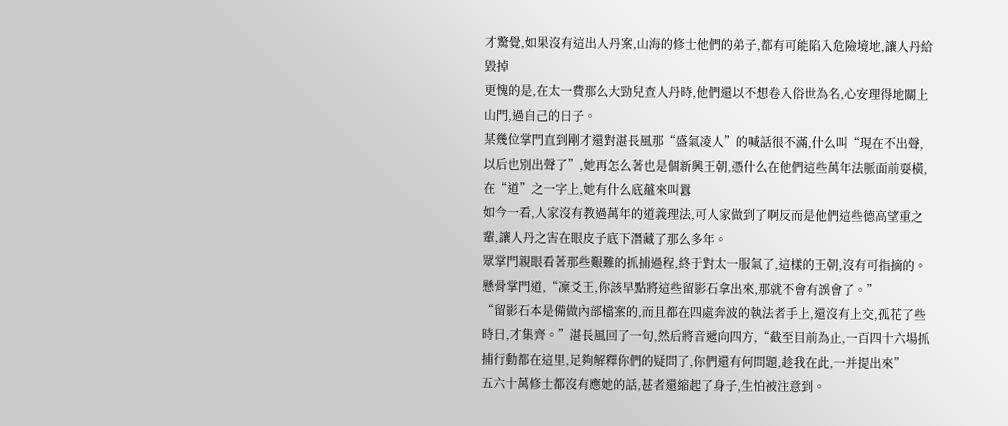才驚覺,如果沒有這出人丹案,山海的修士他們的弟子,都有可能陷入危險境地,讓人丹給毀掉
更愧的是,在太一費那么大勁兒查人丹時,他們還以不想卷入俗世為名,心安理得地關上山門,過自己的日子。
某幾位掌門直到剛才還對湛長風那“盛氣凌人”的喊話很不滿,什么叫“現在不出聲,以后也別出聲了”,她再怎么著也是個新興王朝,憑什么在他們這些萬年法脈面前耍橫,在“道”之一字上,她有什么底蘊來叫囂
如今一看,人家沒有教過萬年的道義理法,可人家做到了啊反而是他們這些德高望重之輩,讓人丹之害在眼皮子底下潛藏了那么多年。
眾掌門親眼看著那些艱難的抓捕過程,終于對太一服氣了,這樣的王朝,沒有可指摘的。
懸骨掌門道,“凜爻王,你該早點將這些留影石拿出來,那就不會有誤會了。”
“留影石本是備做內部檔案的,而且都在四處奔波的執法者手上,還沒有上交,孤花了些時日,才集齊。”湛長風回了一句,然后將音遞向四方,“截至目前為止,一百四十六場抓捕行動都在這里,足夠解釋你們的疑問了,你們還有何問題,趁我在此,一并提出來”
五六十萬修士都沒有應她的話,甚者還縮起了身子,生怕被注意到。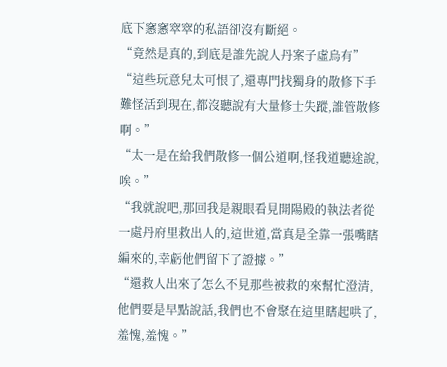底下窸窸窣窣的私語卻沒有斷絕。
“竟然是真的,到底是誰先說人丹案子虛烏有”
“這些玩意兒太可恨了,還專門找獨身的散修下手難怪活到現在,都沒聽說有大量修士失蹤,誰管散修啊。”
“太一是在給我們散修一個公道啊,怪我道聽途說,唉。”
“我就說吧,那回我是親眼看見開陽殿的執法者從一處丹府里救出人的,這世道,當真是全靠一張嘴瞎編來的,幸虧他們留下了證據。”
“還救人出來了怎么不見那些被救的來幫忙澄清,他們要是早點說話,我們也不會聚在這里瞎起哄了,羞愧,羞愧。”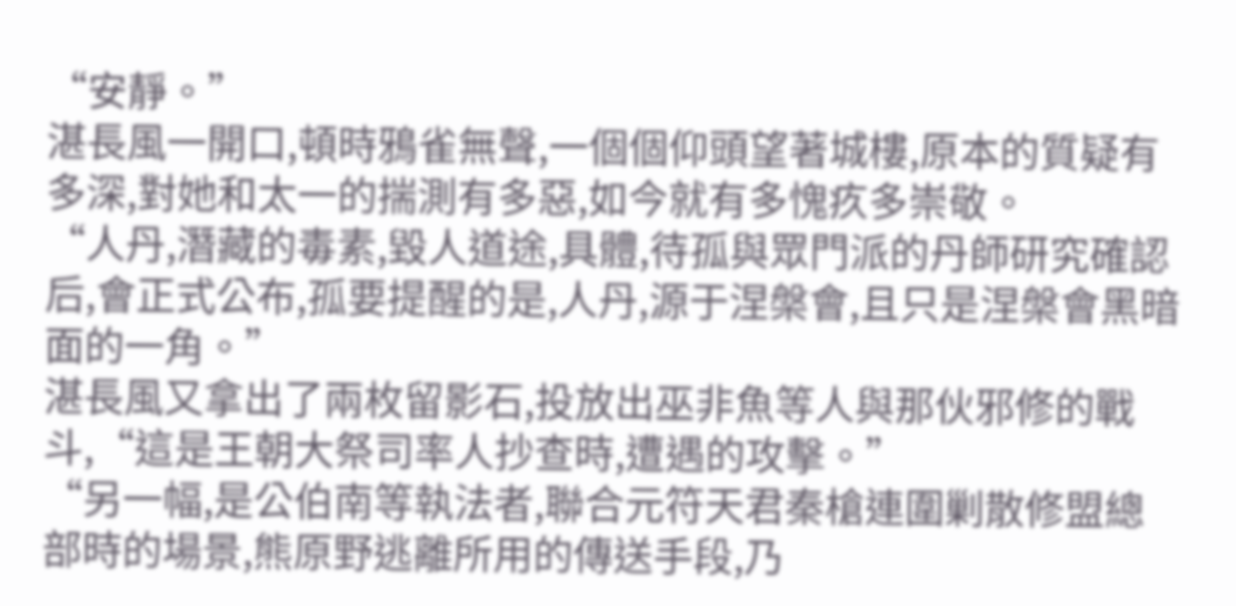“安靜。”
湛長風一開口,頓時鴉雀無聲,一個個仰頭望著城樓,原本的質疑有多深,對她和太一的揣測有多惡,如今就有多愧疚多崇敬。
“人丹,潛藏的毒素,毀人道途,具體,待孤與眾門派的丹師研究確認后,會正式公布,孤要提醒的是,人丹,源于涅槃會,且只是涅槃會黑暗面的一角。”
湛長風又拿出了兩枚留影石,投放出巫非魚等人與那伙邪修的戰斗,“這是王朝大祭司率人抄查時,遭遇的攻擊。”
“另一幅,是公伯南等執法者,聯合元符天君秦槍連圍剿散修盟總部時的場景,熊原野逃離所用的傳送手段,乃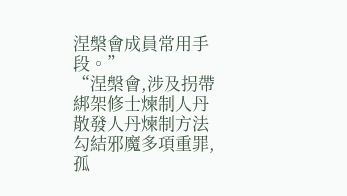涅槃會成員常用手段。”
“涅槃會,涉及拐帶綁架修士煉制人丹散發人丹煉制方法勾結邪魔多項重罪,孤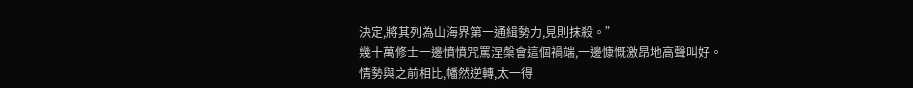決定,將其列為山海界第一通緝勢力,見則抹殺。”
幾十萬修士一邊憤憤咒罵涅槃會這個禍端,一邊慷慨激昂地高聲叫好。
情勢與之前相比,幡然逆轉,太一得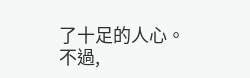了十足的人心。
不過,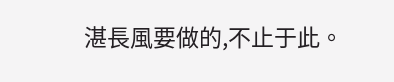湛長風要做的,不止于此。